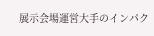展示会場運営大手のインパク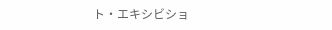ト・エキシビショ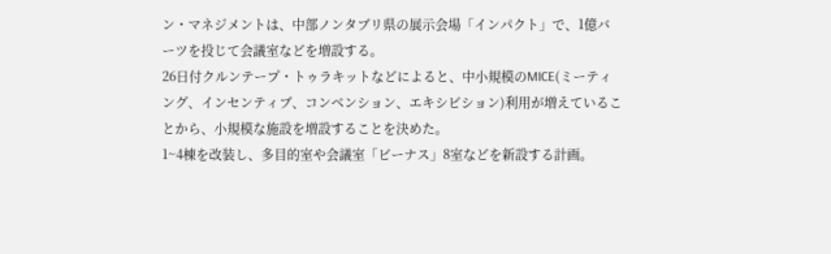ン・マネジメントは、中部ノンタブリ県の展示会場「インパクト」で、1億バーツを投じて会議室などを増設する。
26日付クルンテープ・トゥラキットなどによると、中小規模のMICE(ミーティング、インセンティブ、コンベンション、エキシビション)利用が増えていることから、小規模な施設を増設することを決めた。
1~4棟を改装し、多目的室や会議室「ビーナス」8室などを新設する計画。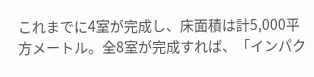これまでに4室が完成し、床面積は計5,000平方メートル。全8室が完成すれば、「インパク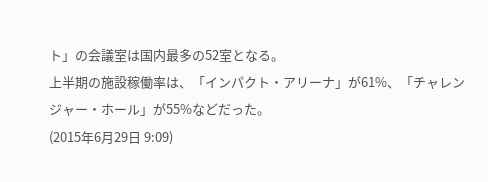ト」の会議室は国内最多の52室となる。
上半期の施設稼働率は、「インパクト・アリーナ」が61%、「チャレンジャー・ホール」が55%などだった。
(2015年6月29日 9:09)